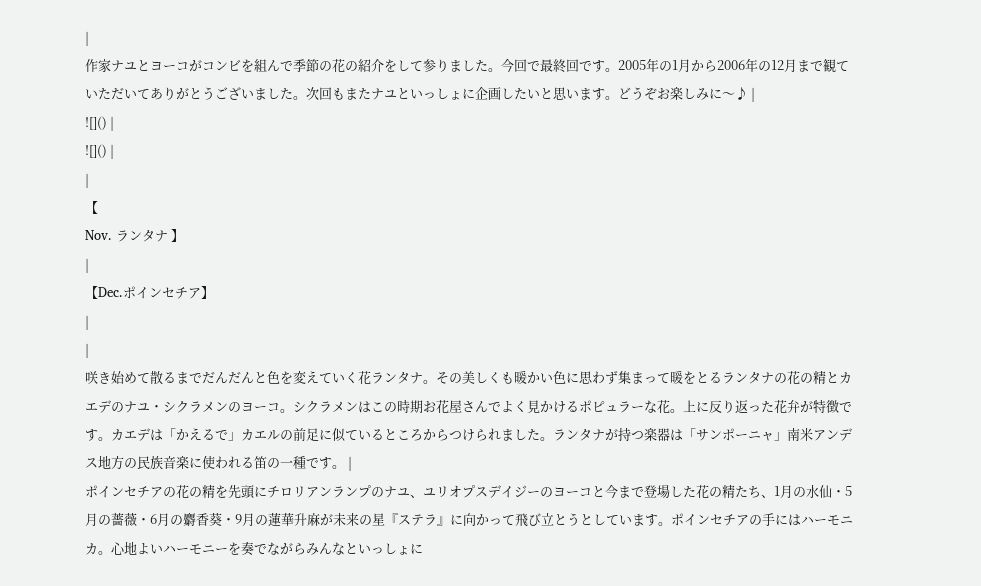|
作家ナユとヨーコがコンビを組んで季節の花の紹介をして参りました。今回で最終回です。2005年の1月から2006年の12月まで観ていただいてありがとうございました。次回もまたナユといっしょに企画したいと思います。どうぞお楽しみに〜♪ |
![]() |
![]() |
|
【
Nov. ランタナ 】
|
【Dec.ポインセチア】
|
|
咲き始めて散るまでだんだんと色を変えていく花ランタナ。その美しくも暖かい色に思わず集まって暖をとるランタナの花の精とカエデのナユ・シクラメンのヨーコ。シクラメンはこの時期お花屋さんでよく見かけるポピュラーな花。上に反り返った花弁が特徴です。カエデは「かえるで」カエルの前足に似ているところからつけられました。ランタナが持つ楽器は「サンポーニャ」南米アンデス地方の民族音楽に使われる笛の一種です。 |
ポインセチアの花の精を先頭にチロリアンランプのナユ、ユリオプスデイジーのヨーコと今まで登場した花の精たち、1月の水仙・5月の薔薇・6月の麝香葵・9月の蓮華升麻が未来の星『ステラ』に向かって飛び立とうとしています。ポインセチアの手にはハーモニカ。心地よいハーモニーを奏でながらみんなといっしょに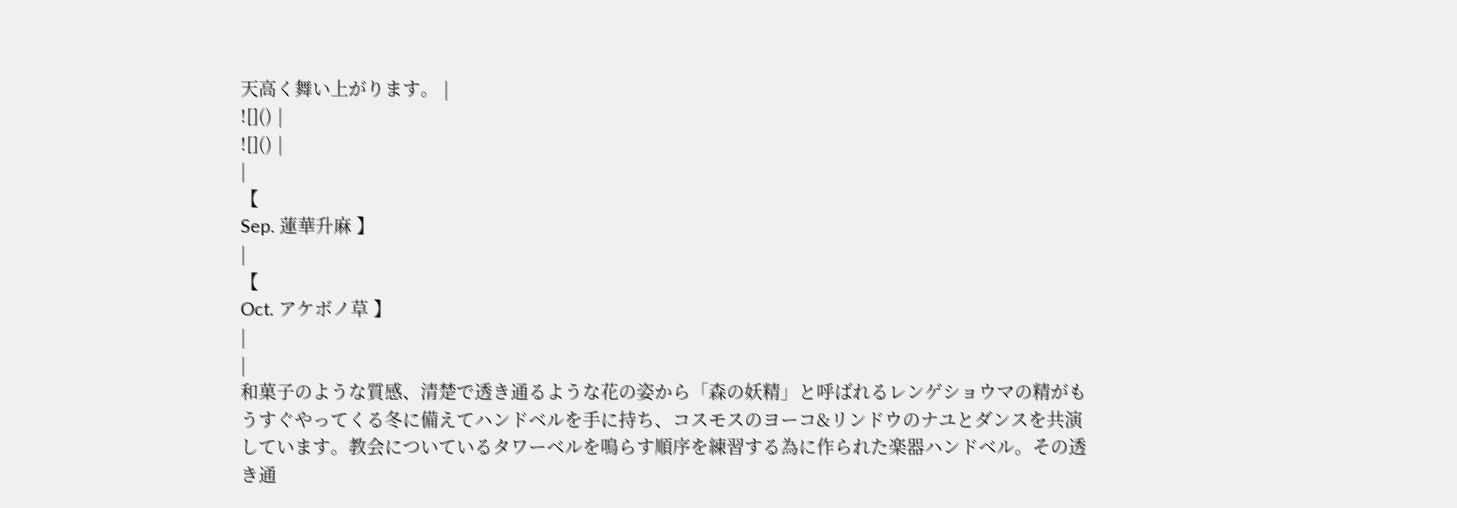天高く舞い上がります。 |
![]() |
![]() |
|
【
Sep. 蓮華升麻 】
|
【
Oct. アケボノ草 】
|
|
和菓子のような質感、清楚で透き通るような花の姿から「森の妖精」と呼ばれるレンゲショウマの精がもうすぐやってくる冬に備えてハンドベルを手に持ち、コスモスのヨーコ&リンドウのナユとダンスを共演しています。教会についているタワーベルを鳴らす順序を練習する為に作られた楽器ハンドベル。その透き通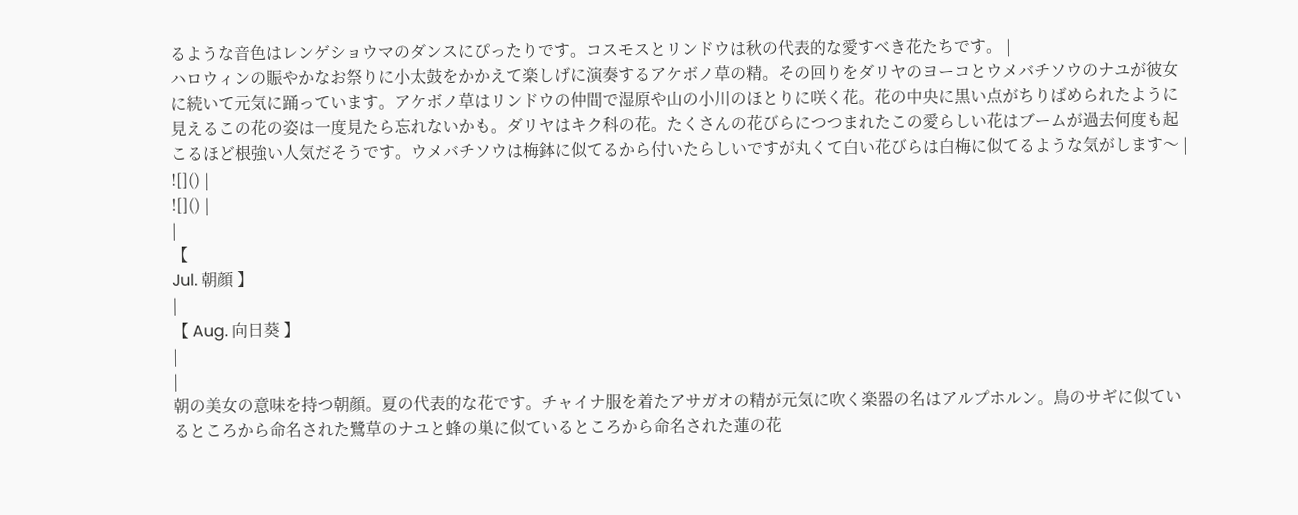るような音色はレンゲショウマのダンスにぴったりです。コスモスとリンドウは秋の代表的な愛すべき花たちです。 |
ハロウィンの賑やかなお祭りに小太鼓をかかえて楽しげに演奏するアケボノ草の精。その回りをダリヤのヨーコとウメバチソウのナユが彼女に続いて元気に踊っています。アケボノ草はリンドウの仲間で湿原や山の小川のほとりに咲く花。花の中央に黒い点がちりばめられたように見えるこの花の姿は一度見たら忘れないかも。ダリヤはキク科の花。たくさんの花びらにつつまれたこの愛らしい花はブームが過去何度も起こるほど根強い人気だそうです。ウメバチソウは梅鉢に似てるから付いたらしいですが丸くて白い花びらは白梅に似てるような気がします〜 |
![]() |
![]() |
|
【
Jul. 朝顔 】
|
【 Aug. 向日葵 】
|
|
朝の美女の意味を持つ朝顔。夏の代表的な花です。チャイナ服を着たアサガオの精が元気に吹く楽器の名はアルプホルン。鳥のサギに似ているところから命名された鷺草のナユと蜂の巣に似ているところから命名された蓮の花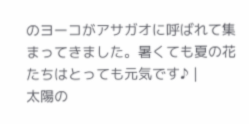のヨーコがアサガオに呼ばれて集まってきました。暑くても夏の花たちはとっても元気です♪ |
太陽の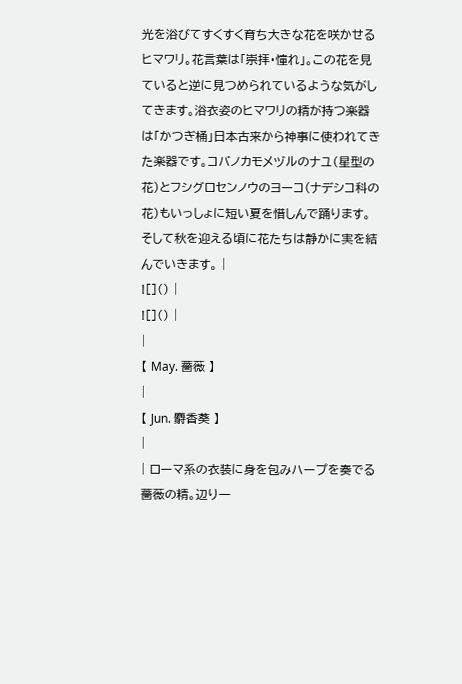光を浴びてすくすく育ち大きな花を咲かせるヒマワリ。花言葉は「崇拝・憧れ」。この花を見ていると逆に見つめられているような気がしてきます。浴衣姿のヒマワリの精が持つ楽器は「かつぎ桶」日本古来から神事に使われてきた楽器です。コバノカモメヅルのナユ(星型の花)とフシグロセンノウのヨーコ(ナデシコ科の花)もいっしょに短い夏を惜しんで踊ります。そして秋を迎える頃に花たちは静かに実を結んでいきます。 |
![]() |
![]() |
|
【 May. 薔薇 】
|
【 Jun. 麝香葵 】
|
| ローマ系の衣装に身を包みハープを奏でる薔薇の精。辺り一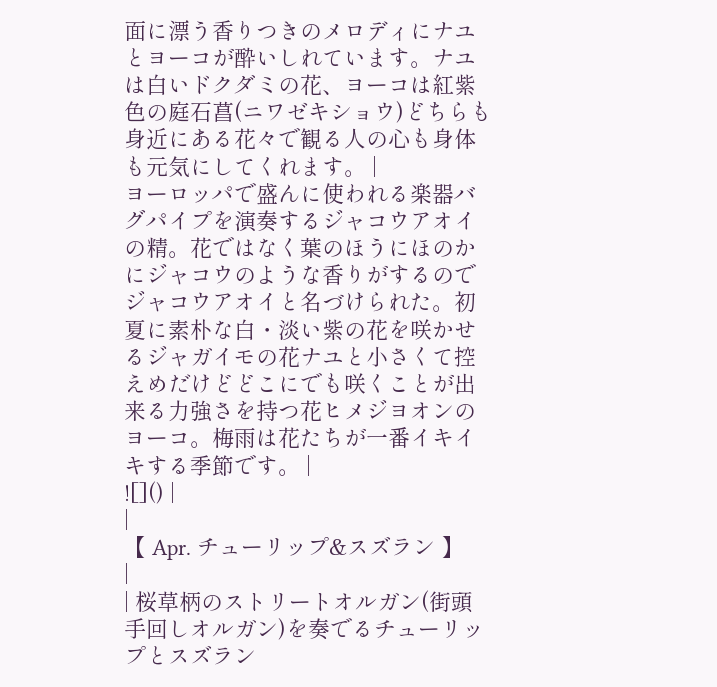面に漂う香りつきのメロディにナユとヨーコが酔いしれています。ナユは白いドクダミの花、ヨーコは紅紫色の庭石菖(ニワゼキショウ)どちらも身近にある花々で観る人の心も身体も元気にしてくれます。 |
ヨーロッパで盛んに使われる楽器バグパイプを演奏するジャコウアオイの精。花ではなく葉のほうにほのかにジャコウのような香りがするのでジャコウアオイと名づけられた。初夏に素朴な白・淡い紫の花を咲かせるジャガイモの花ナユと小さくて控えめだけどどこにでも咲くことが出来る力強さを持つ花ヒメジヨオンのヨーコ。梅雨は花たちが一番イキイキする季節です。 |
![]() |
|
【 Apr. チューリップ&スズラン 】
|
| 桜草柄のストリートオルガン(街頭手回しオルガン)を奏でるチューリップとスズラン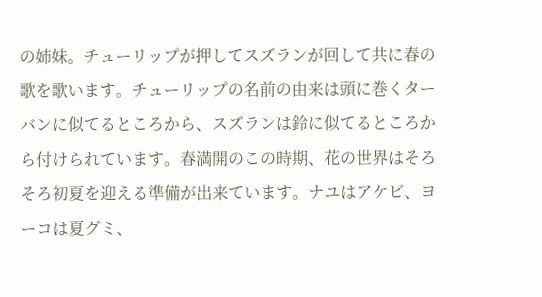の姉妹。チューリップが押してスズランが回して共に春の歌を歌います。チューリップの名前の由来は頭に巻くターバンに似てるところから、スズランは鈴に似てるところから付けられています。春満開のこの時期、花の世界はそろそろ初夏を迎える準備が出来ています。ナユはアケビ、ヨーコは夏グミ、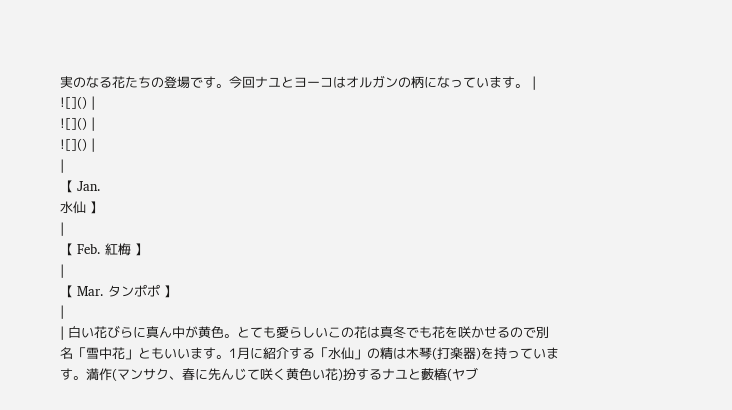実のなる花たちの登場です。今回ナユとヨーコはオルガンの柄になっています。 |
![]() |
![]() |
![]() |
|
【 Jan.
水仙 】
|
【 Feb. 紅梅 】
|
【 Mar. タンポポ 】
|
| 白い花びらに真ん中が黄色。とても愛らしいこの花は真冬でも花を咲かせるので別名「雪中花」ともいいます。1月に紹介する「水仙」の精は木琴(打楽器)を持っています。満作(マンサク、春に先んじて咲く黄色い花)扮するナユと藪椿(ヤブ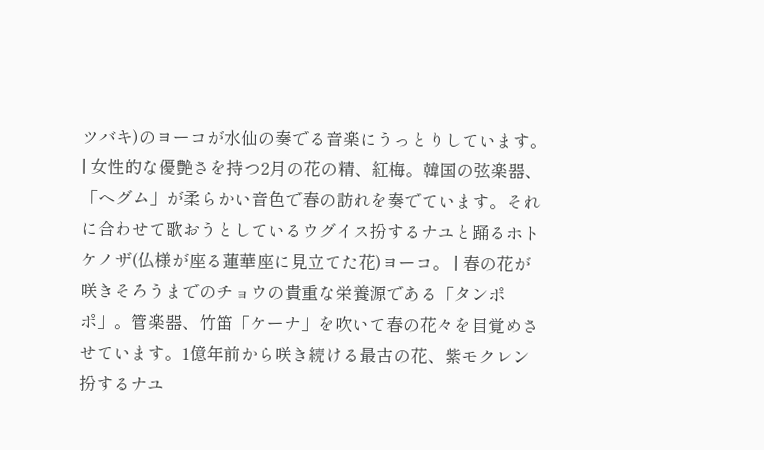ツバキ)のヨーコが水仙の奏でる音楽にうっとりしています。 | 女性的な優艶さを持つ2月の花の精、紅梅。韓国の弦楽器、「ヘグム」が柔らかい音色で春の訪れを奏でています。それに合わせて歌おうとしているウグイス扮するナユと踊るホトケノザ(仏様が座る蓮華座に見立てた花)ヨーコ。 | 春の花が咲きそろうまでのチョウの貴重な栄養源である「タンポポ」。管楽器、竹笛「ケーナ」を吹いて春の花々を目覚めさせています。1億年前から咲き続ける最古の花、紫モクレン扮するナユ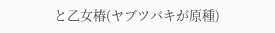と乙女椿(ヤブツバキが原種)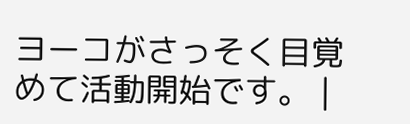ヨーコがさっそく目覚めて活動開始です。 |